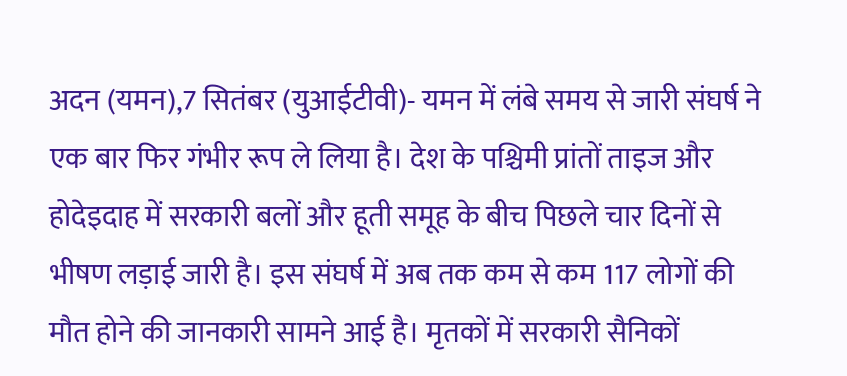अदन (यमन),7 सितंबर (युआईटीवी)- यमन में लंबे समय से जारी संघर्ष ने एक बार फिर गंभीर रूप ले लिया है। देश के पश्चिमी प्रांतों ताइज और होदेइदाह में सरकारी बलों और हूती समूह के बीच पिछले चार दिनों से भीषण लड़ाई जारी है। इस संघर्ष में अब तक कम से कम 117 लोगों की मौत होने की जानकारी सामने आई है। मृतकों में सरकारी सैनिकों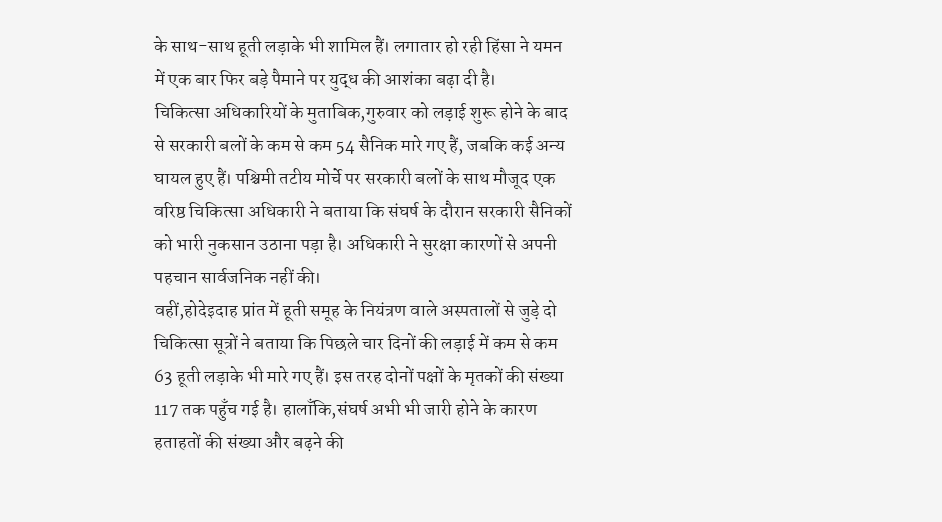के साथ-साथ हूती लड़ाके भी शामिल हैं। लगातार हो रही हिंसा ने यमन में एक बार फिर बड़े पैमाने पर युद्ध की आशंका बढ़ा दी है।
चिकित्सा अधिकारियों के मुताबिक,गुरुवार को लड़ाई शुरू होने के बाद से सरकारी बलों के कम से कम 54 सैनिक मारे गए हैं, जबकि कई अन्य घायल हुए हैं। पश्चिमी तटीय मोर्चे पर सरकारी बलों के साथ मौजूद एक वरिष्ठ चिकित्सा अधिकारी ने बताया कि संघर्ष के दौरान सरकारी सैनिकों को भारी नुकसान उठाना पड़ा है। अधिकारी ने सुरक्षा कारणों से अपनी पहचान सार्वजनिक नहीं की।
वहीं,होदेइदाह प्रांत में हूती समूह के नियंत्रण वाले अस्पतालों से जुड़े दो चिकित्सा सूत्रों ने बताया कि पिछले चार दिनों की लड़ाई में कम से कम 63 हूती लड़ाके भी मारे गए हैं। इस तरह दोनों पक्षों के मृतकों की संख्या 117 तक पहुँच गई है। हालाँकि,संघर्ष अभी भी जारी होने के कारण हताहतों की संख्या और बढ़ने की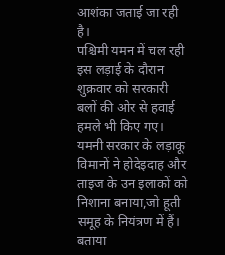आशंका जताई जा रही है।
पश्चिमी यमन में चल रही इस लड़ाई के दौरान शुक्रवार को सरकारी बलों की ओर से हवाई हमले भी किए गए। यमनी सरकार के लड़ाकू विमानों ने होदेइदाह और ताइज के उन इलाकों को निशाना बनाया,जो हूती समूह के नियंत्रण में हैं। बताया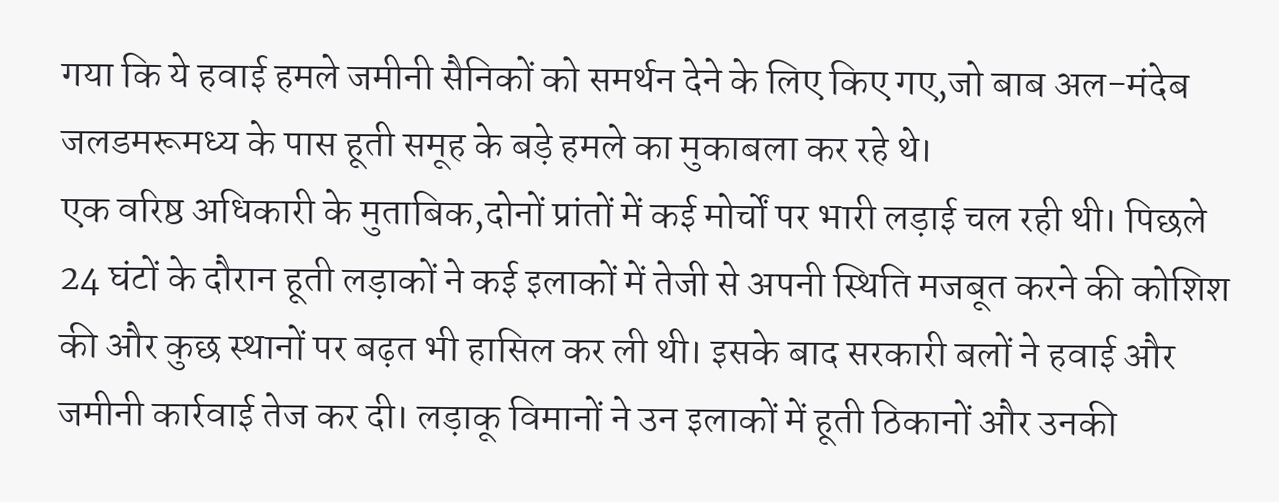गया कि ये हवाई हमले जमीनी सैनिकों को समर्थन देने के लिए किए गए,जो बाब अल-मंदेब जलडमरूमध्य के पास हूती समूह के बड़े हमले का मुकाबला कर रहे थे।
एक वरिष्ठ अधिकारी के मुताबिक,दोनों प्रांतों में कई मोर्चों पर भारी लड़ाई चल रही थी। पिछले 24 घंटों के दौरान हूती लड़ाकों ने कई इलाकों में तेजी से अपनी स्थिति मजबूत करने की कोशिश की और कुछ स्थानों पर बढ़त भी हासिल कर ली थी। इसके बाद सरकारी बलों ने हवाई और जमीनी कार्रवाई तेज कर दी। लड़ाकू विमानों ने उन इलाकों में हूती ठिकानों और उनकी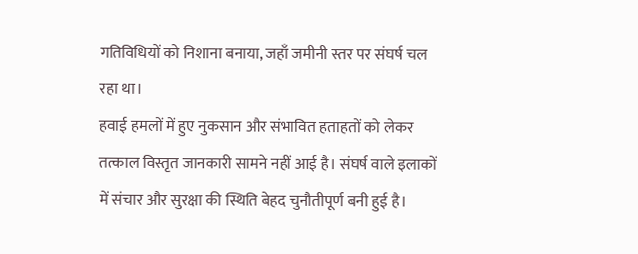गतिविधियों को निशाना बनाया, जहाँ जमीनी स्तर पर संघर्ष चल रहा था।
हवाई हमलों में हुए नुकसान और संभावित हताहतों को लेकर तत्काल विस्तृत जानकारी सामने नहीं आई है। संघर्ष वाले इलाकों में संचार और सुरक्षा की स्थिति बेहद चुनौतीपूर्ण बनी हुई है।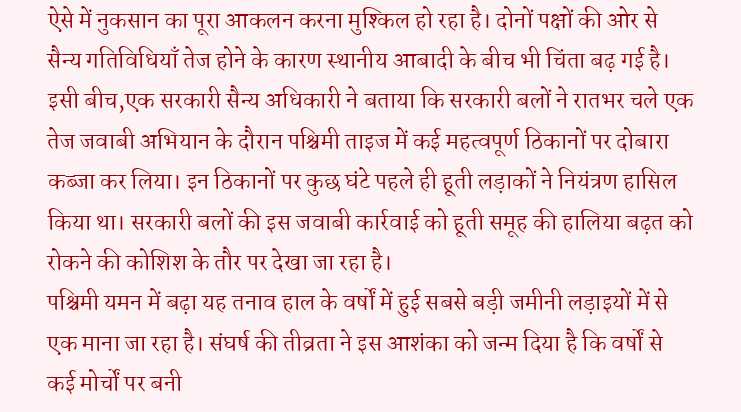ऐसे में नुकसान का पूरा आकलन करना मुश्किल हो रहा है। दोनों पक्षों की ओर से सैन्य गतिविधियाँ तेज होने के कारण स्थानीय आबादी के बीच भी चिंता बढ़ गई है।
इसी बीच,एक सरकारी सैन्य अधिकारी ने बताया कि सरकारी बलों ने रातभर चले एक तेज जवाबी अभियान के दौरान पश्चिमी ताइज में कई महत्वपूर्ण ठिकानों पर दोबारा कब्जा कर लिया। इन ठिकानों पर कुछ घंटे पहले ही हूती लड़ाकों ने नियंत्रण हासिल किया था। सरकारी बलों की इस जवाबी कार्रवाई को हूती समूह की हालिया बढ़त को रोकने की कोशिश के तौर पर देखा जा रहा है।
पश्चिमी यमन में बढ़ा यह तनाव हाल के वर्षों में हुई सबसे बड़ी जमीनी लड़ाइयों में से एक माना जा रहा है। संघर्ष की तीव्रता ने इस आशंका को जन्म दिया है कि वर्षों से कई मोर्चों पर बनी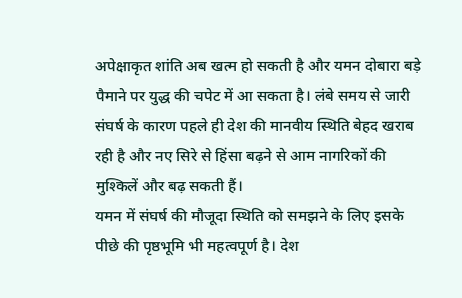अपेक्षाकृत शांति अब खत्म हो सकती है और यमन दोबारा बड़े पैमाने पर युद्ध की चपेट में आ सकता है। लंबे समय से जारी संघर्ष के कारण पहले ही देश की मानवीय स्थिति बेहद खराब रही है और नए सिरे से हिंसा बढ़ने से आम नागरिकों की मुश्किलें और बढ़ सकती हैं।
यमन में संघर्ष की मौजूदा स्थिति को समझने के लिए इसके पीछे की पृष्ठभूमि भी महत्वपूर्ण है। देश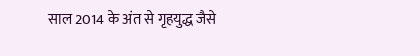साल 2014 के अंत से गृहयुद्ध जैसे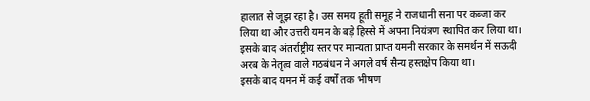हालात से जूझ रहा है। उस समय हूती समूह ने राजधानी सना पर कब्जा कर लिया था और उत्तरी यमन के बड़े हिस्से में अपना नियंत्रण स्थापित कर लिया था। इसके बाद अंतर्राष्ट्रीय स्तर पर मान्यता प्राप्त यमनी सरकार के समर्थन में सऊदी अरब के नेतृत्व वाले गठबंधन ने अगले वर्ष सैन्य हस्तक्षेप किया था।
इसके बाद यमन में कई वर्षों तक भीषण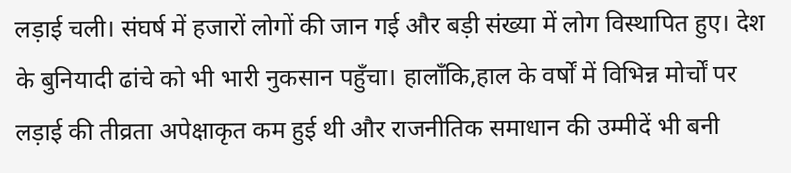लड़ाई चली। संघर्ष में हजारों लोगों की जान गई और बड़ी संख्या में लोग विस्थापित हुए। देश के बुनियादी ढांचे को भी भारी नुकसान पहुँचा। हालाँकि,हाल के वर्षों में विभिन्न मोर्चों पर लड़ाई की तीव्रता अपेक्षाकृत कम हुई थी और राजनीतिक समाधान की उम्मीदें भी बनी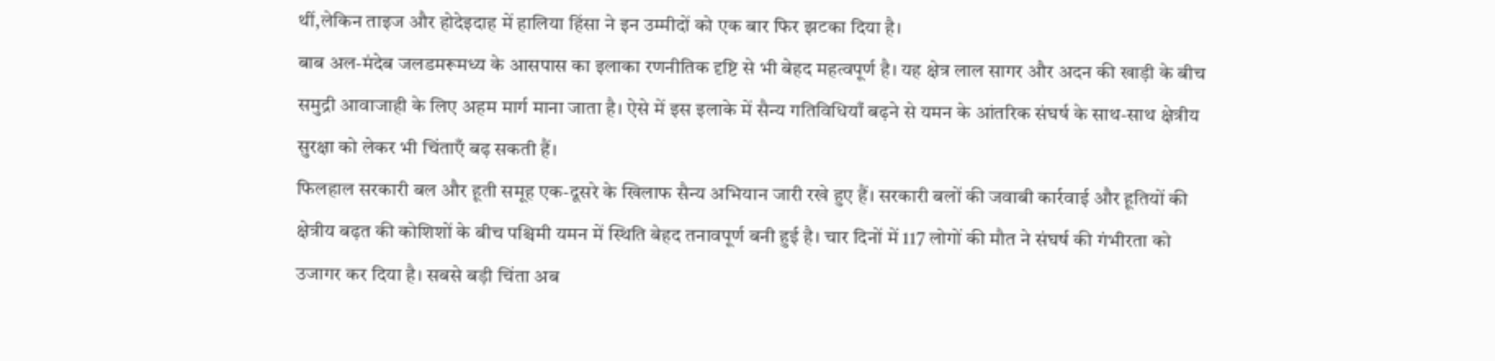थीं,लेकिन ताइज और होदेइदाह में हालिया हिंसा ने इन उम्मीदों को एक बार फिर झटका दिया है।
बाब अल-मंदेब जलडमरूमध्य के आसपास का इलाका रणनीतिक दृष्टि से भी बेहद महत्वपूर्ण है। यह क्षेत्र लाल सागर और अदन की खाड़ी के बीच समुद्री आवाजाही के लिए अहम मार्ग माना जाता है। ऐसे में इस इलाके में सैन्य गतिविधियाँ बढ़ने से यमन के आंतरिक संघर्ष के साथ-साथ क्षेत्रीय सुरक्षा को लेकर भी चिंताएँ बढ़ सकती हैं।
फिलहाल सरकारी बल और हूती समूह एक-दूसरे के खिलाफ सैन्य अभियान जारी रखे हुए हैं। सरकारी बलों की जवाबी कार्रवाई और हूतियों की क्षेत्रीय बढ़त की कोशिशों के बीच पश्चिमी यमन में स्थिति बेहद तनावपूर्ण बनी हुई है। चार दिनों में 117 लोगों की मौत ने संघर्ष की गंभीरता को उजागर कर दिया है। सबसे बड़ी चिंता अब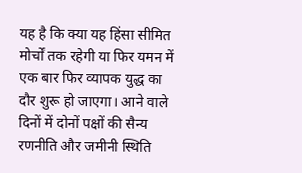यह है कि क्या यह हिंसा सीमित मोर्चों तक रहेगी या फिर यमन में एक बार फिर व्यापक युद्ध का दौर शुरू हो जाएगा। आने वाले दिनों में दोनों पक्षों की सैन्य रणनीति और जमीनी स्थिति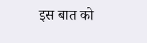इस बात को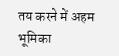तय करने में अहम भूमिका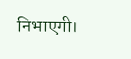निभाएगी।